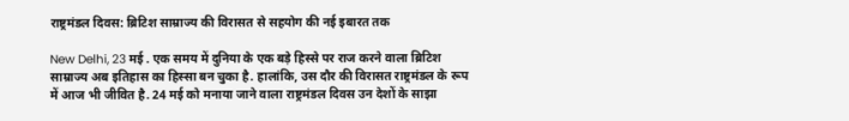राष्ट्रमंडल दिवस: ब्रिटिश साम्राज्य की विरासत से सहयोग की नई इबारत तक

New Delhi, 23 मई . एक समय में दुनिया के एक बड़े हिस्से पर राज करने वाला ब्रिटिश साम्राज्य अब इतिहास का हिस्सा बन चुका है. हालांकि, उस दौर की विरासत राष्ट्रमंडल के रूप में आज भी जीवित है. 24 मई को मनाया जाने वाला राष्ट्रमंडल दिवस उन देशों के साझा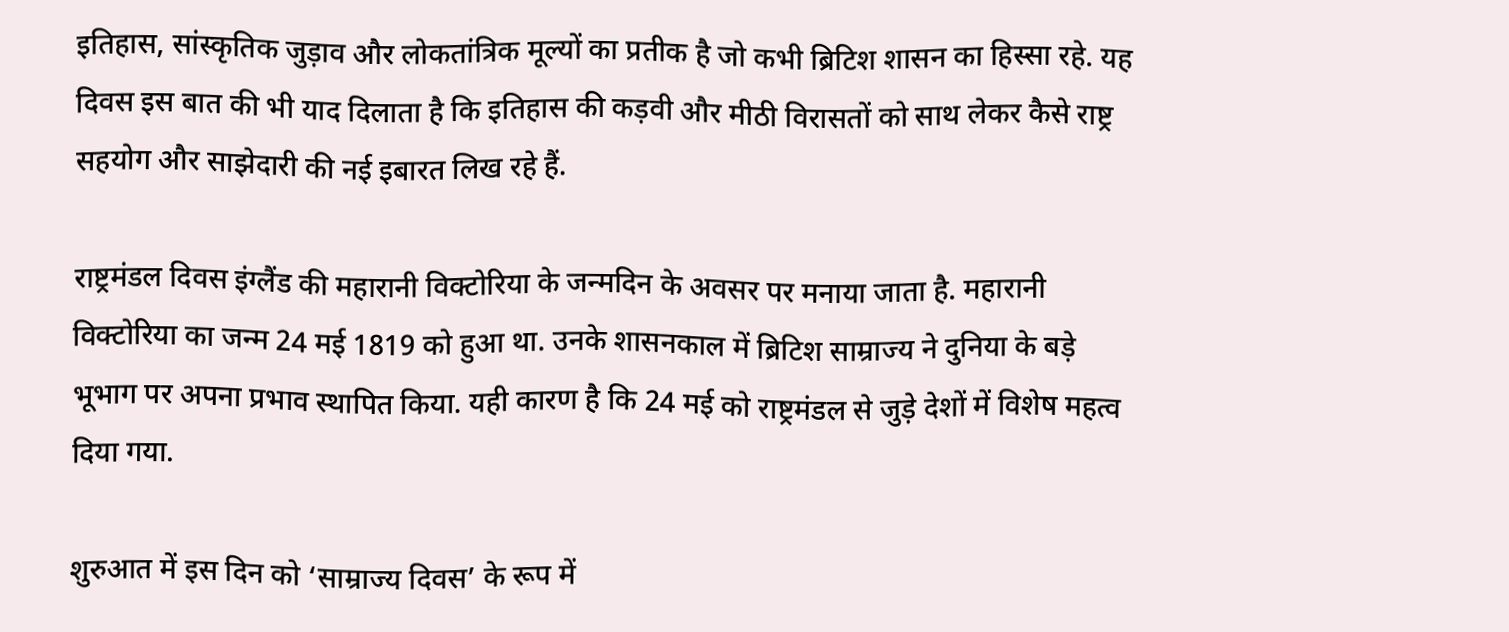इतिहास, सांस्कृतिक जुड़ाव और लोकतांत्रिक मूल्यों का प्रतीक है जो कभी ब्रिटिश शासन का हिस्सा रहे. यह दिवस इस बात की भी याद दिलाता है कि इतिहास की कड़वी और मीठी विरासतों को साथ लेकर कैसे राष्ट्र सहयोग और साझेदारी की नई इबारत लिख रहे हैं.

राष्ट्रमंडल दिवस इंग्लैंड की महारानी विक्टोरिया के जन्मदिन के अवसर पर मनाया जाता है. महारानी विक्टोरिया का जन्म 24 मई 1819 को हुआ था. उनके शासनकाल में ब्रिटिश साम्राज्य ने दुनिया के बड़े भूभाग पर अपना प्रभाव स्थापित किया. यही कारण है कि 24 मई को राष्ट्रमंडल से जुड़े देशों में विशेष महत्व दिया गया.

शुरुआत में इस दिन को ‘साम्राज्य दिवस’ के रूप में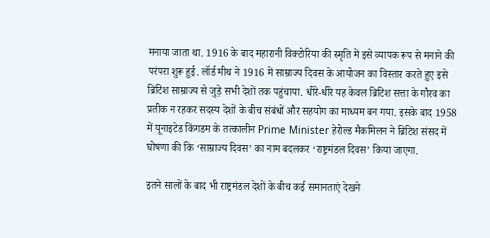मनाया जाता था. 1916 के बाद महारानी विक्टोरिया की स्मृति में इसे व्यापक रूप से मनाने की परंपरा शुरू हुई. लॉर्ड मीथ ने 1916 में साम्राज्य दिवस के आयोजन का विस्तार करते हुए इसे ब्रिटिश साम्राज्य से जुड़े सभी देशों तक पहुंचाया. धीरे-धीरे यह केवल ब्रिटिश सत्ता के गौरव का प्रतीक न रहकर सदस्य देशों के बीच संबंधों और सहयोग का माध्यम बन गया. इसके बाद 1958 में यूनाइटेड किंगडम के तत्कालीन Prime Minister हेरोल्ड मैकमिलन ने ब्रिटिश संसद में घोषणा की कि ‘साम्राज्य दिवस’ का नाम बदलकर ‘राष्ट्रमंडल दिवस’ किया जाएगा.

इतने सालों के बाद भी राष्ट्रमंडल देशों के बीच कई समानताएं देखने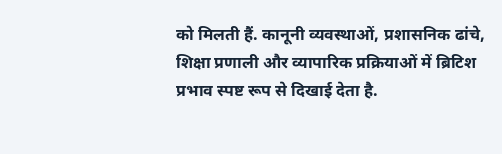को मिलती हैं. कानूनी व्यवस्थाओं, प्रशासनिक ढांचे, शिक्षा प्रणाली और व्यापारिक प्रक्रियाओं में ब्रिटिश प्रभाव स्पष्ट रूप से दिखाई देता है.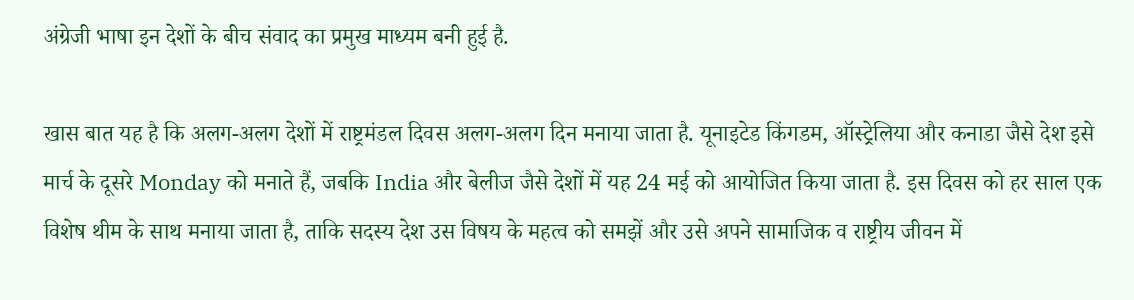अंग्रेजी भाषा इन देशों के बीच संवाद का प्रमुख माध्यम बनी हुई है.

खास बात यह है कि अलग-अलग देशों में राष्ट्रमंडल दिवस अलग-अलग दिन मनाया जाता है. यूनाइटेड किंगडम, ऑस्ट्रेलिया और कनाडा जैसे देश इसे मार्च के दूसरे Monday को मनाते हैं, जबकि India और बेलीज जैसे देशों में यह 24 मई को आयोजित किया जाता है. इस दिवस को हर साल एक विशेष थीम के साथ मनाया जाता है, ताकि सदस्य देश उस विषय के महत्व को समझें और उसे अपने सामाजिक व राष्ट्रीय जीवन में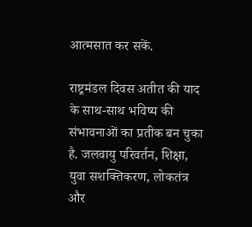आत्मसात कर सकें.

राष्ट्रमंडल दिवस अतीत की याद के साथ-साथ भविष्य की संभावनाओं का प्रतीक बन चुका है. जलवायु परिवर्तन, शिक्षा, युवा सशक्तिकरण, लोकतंत्र और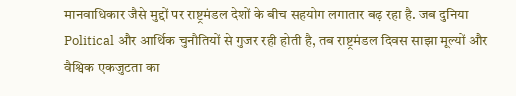मानवाधिकार जैसे मुद्दों पर राष्ट्रमंडल देशों के बीच सहयोग लगातार बढ़ रहा है. जब दुनिया Political और आर्थिक चुनौतियों से गुजर रही होती है, तब राष्ट्रमंडल दिवस साझा मूल्यों और वैश्विक एकजुटता का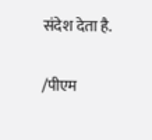संदेश देता है.

/पीएम